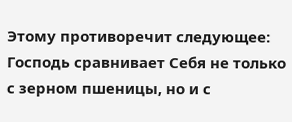Этому противоречит следующее: Господь сравнивает Себя не только с зерном пшеницы, но и с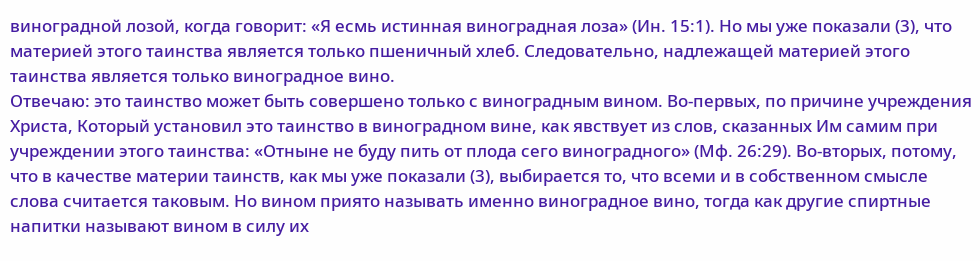виноградной лозой, когда говорит: «Я есмь истинная виноградная лоза» (Ин. 15:1). Но мы уже показали (3), что материей этого таинства является только пшеничный хлеб. Следовательно, надлежащей материей этого таинства является только виноградное вино.
Отвечаю: это таинство может быть совершено только с виноградным вином. Во-первых, по причине учреждения Христа, Который установил это таинство в виноградном вине, как явствует из слов, сказанных Им самим при учреждении этого таинства: «Отныне не буду пить от плода сего виноградного» (Мф. 26:29). Во-вторых, потому, что в качестве материи таинств, как мы уже показали (3), выбирается то, что всеми и в собственном смысле слова считается таковым. Но вином приято называть именно виноградное вино, тогда как другие спиртные напитки называют вином в силу их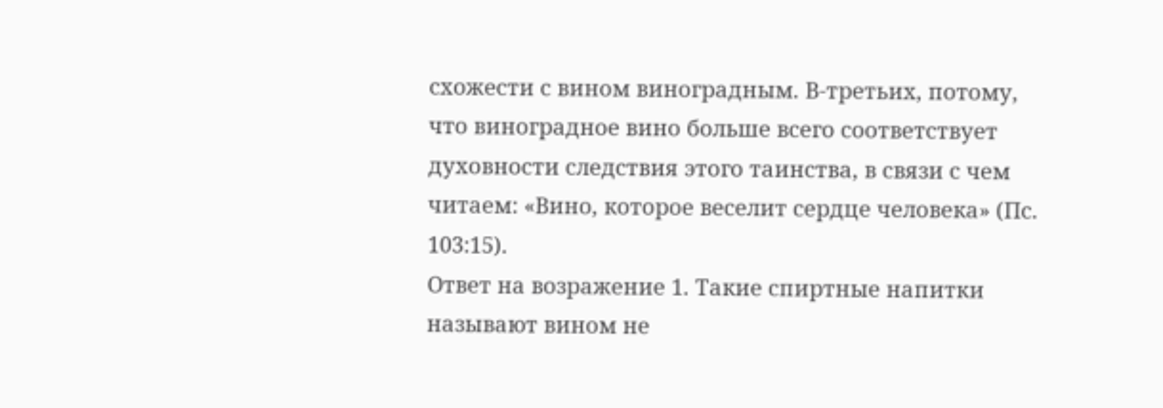схожести с вином виноградным. В-третьих, потому, что виноградное вино больше всего соответствует духовности следствия этого таинства, в связи с чем читаем: «Вино, которое веселит сердце человека» (Пс. 103:15).
Ответ на возражение 1. Такие спиртные напитки называют вином не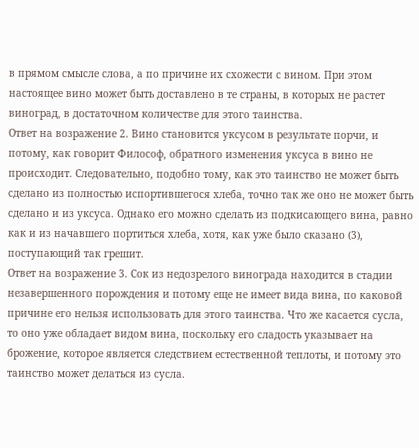в прямом смысле слова, а по причине их схожести с вином. При этом настоящее вино может быть доставлено в те страны, в которых не растет виноград, в достаточном количестве для этого таинства.
Ответ на возражение 2. Вино становится уксусом в результате порчи, и потому, как говорит Философ, обратного изменения уксуса в вино не происходит. Следовательно, подобно тому, как это таинство не может быть сделано из полностью испортившегося хлеба, точно так же оно не может быть сделано и из уксуса. Однако его можно сделать из подкисающего вина, равно как и из начавшего портиться хлеба, хотя, как уже было сказано (3), поступающий так грешит.
Ответ на возражение 3. Сок из недозрелого винограда находится в стадии незавершенного порождения и потому еще не имеет вида вина, по каковой причине его нельзя использовать для этого таинства. Что же касается сусла, то оно уже обладает видом вина, поскольку его сладость указывает на брожение, которое является следствием естественной теплоты, и потому это таинство может делаться из сусла.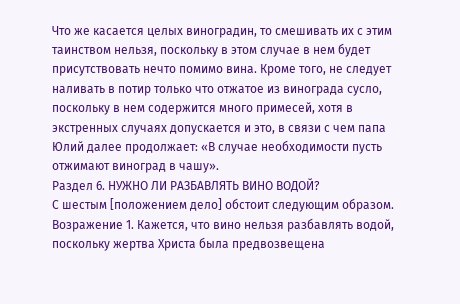Что же касается целых виноградин, то смешивать их с этим таинством нельзя, поскольку в этом случае в нем будет присутствовать нечто помимо вина. Кроме того, не следует наливать в потир только что отжатое из винограда сусло, поскольку в нем содержится много примесей, хотя в экстренных случаях допускается и это, в связи с чем папа Юлий далее продолжает: «В случае необходимости пусть отжимают виноград в чашу».
Раздел 6. НУЖНО ЛИ РАЗБАВЛЯТЬ ВИНО ВОДОЙ?
С шестым [положением дело] обстоит следующим образом.
Возражение 1. Кажется, что вино нельзя разбавлять водой, поскольку жертва Христа была предвозвещена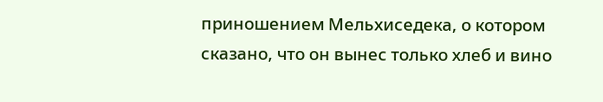приношением Мельхиседека, о котором сказано, что он вынес только хлеб и вино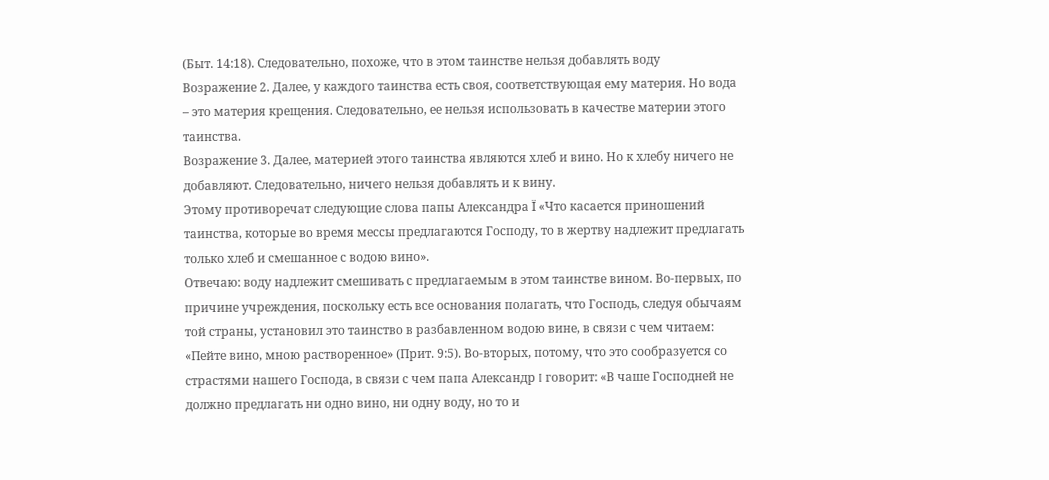(Быт. 14:18). Следовательно, похоже, что в этом таинстве нельзя добавлять воду
Возражение 2. Далее, у каждого таинства есть своя, соответствующая ему материя. Но вода – это материя крещения. Следовательно, ее нельзя использовать в качестве материи этого таинства.
Возражение 3. Далее, материей этого таинства являются хлеб и вино. Но к хлебу ничего не добавляют. Следовательно, ничего нельзя добавлять и к вину.
Этому противоречат следующие слова папы Александра Ï «Что касается приношений таинства, которые во время мессы предлагаются Господу, то в жертву надлежит предлагать только хлеб и смешанное с водою вино».
Отвечаю: воду надлежит смешивать с предлагаемым в этом таинстве вином. Во-первых, по причине учреждения, поскольку есть все основания полагать, что Господь, следуя обычаям той страны, установил это таинство в разбавленном водою вине, в связи с чем читаем: «Пейте вино, мною растворенное» (Прит. 9:5). Во-вторых, потому, что это сообразуется со страстями нашего Господа, в связи с чем папа Александр I говорит: «В чаше Господней не должно предлагать ни одно вино, ни одну воду, но то и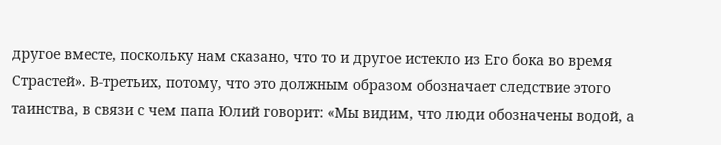другое вместе, поскольку нам сказано, что то и другое истекло из Его бока во время Страстей». В-третьих, потому, что это должным образом обозначает следствие этого таинства, в связи с чем папа Юлий говорит: «Мы видим, что люди обозначены водой, а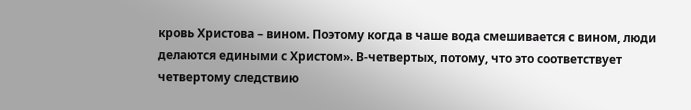кровь Христова – вином. Поэтому когда в чаше вода смешивается с вином, люди делаются едиными с Христом». В-четвертых, потому, что это соответствует четвертому следствию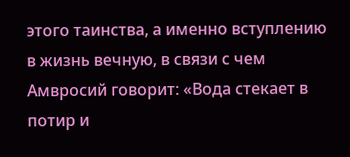этого таинства, а именно вступлению в жизнь вечную, в связи с чем Амвросий говорит: «Вода стекает в потир и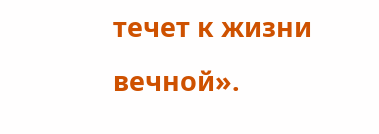течет к жизни вечной».